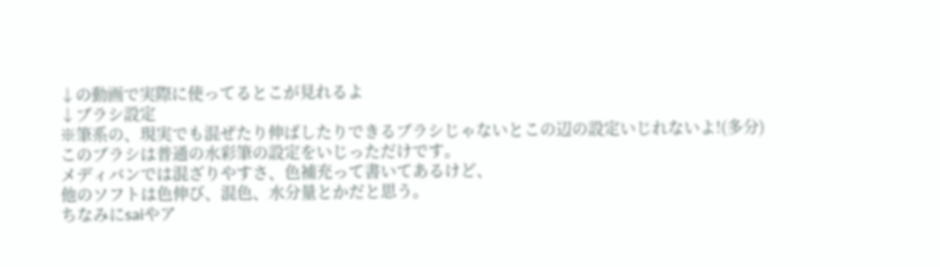↓の動画で実際に使ってるとこが見れるよ
↓ブラシ設定
※筆系の、現実でも混ぜたり伸ばしたりできるブラシじゃないとこの辺の設定いじれないよ!(多分)
このブラシは普通の水彩筆の設定をいじっただけです。
メディバンでは混ざりやすさ、色補充って書いてあるけど、
他のソフトは色伸び、混色、水分量とかだと思う。
ちなみにsaiやア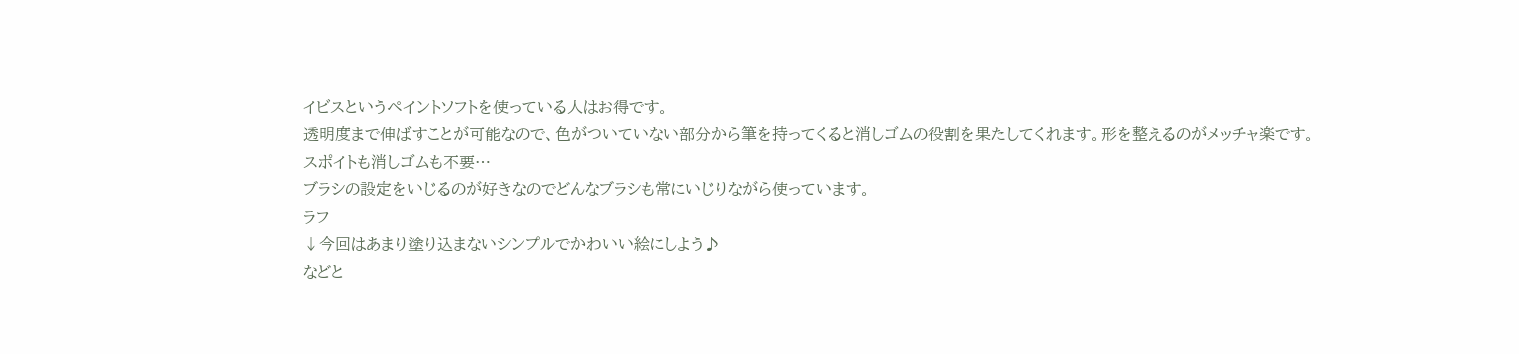イビスというペイントソフトを使っている人はお得です。
透明度まで伸ばすことが可能なので、色がついていない部分から筆を持ってくると消しゴムの役割を果たしてくれます。形を整えるのがメッチャ楽です。
スポイトも消しゴムも不要…
ブラシの設定をいじるのが好きなのでどんなブラシも常にいじりながら使っています。
ラフ
↓今回はあまり塗り込まないシンプルでかわいい絵にしよう♪
などと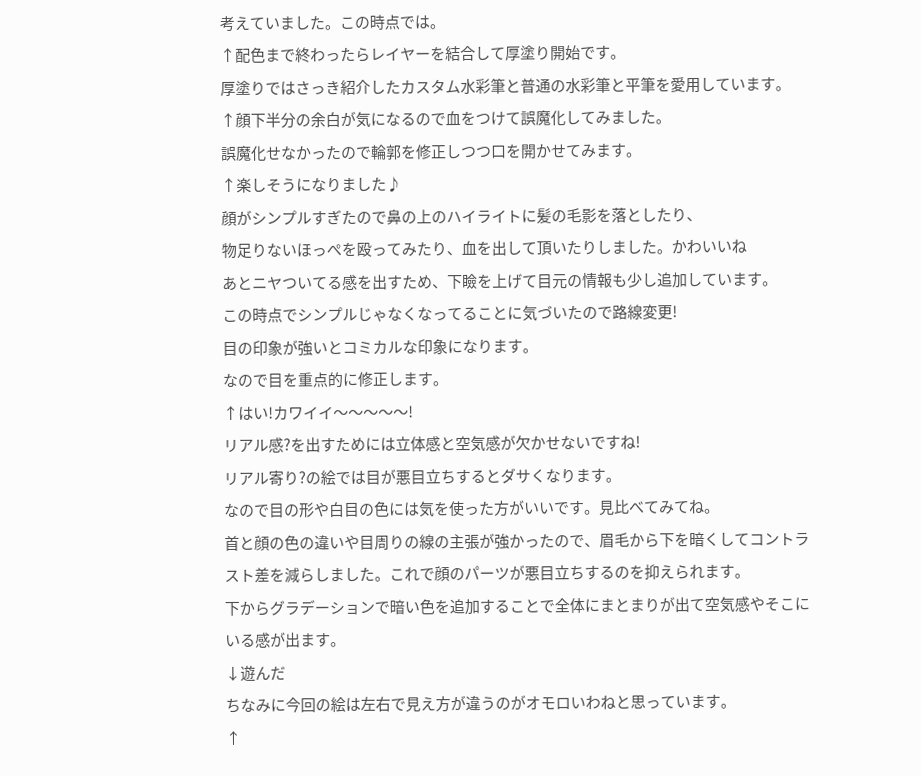考えていました。この時点では。
↑配色まで終わったらレイヤーを結合して厚塗り開始です。
厚塗りではさっき紹介したカスタム水彩筆と普通の水彩筆と平筆を愛用しています。
↑顔下半分の余白が気になるので血をつけて誤魔化してみました。
誤魔化せなかったので輪郭を修正しつつ口を開かせてみます。
↑楽しそうになりました♪
顔がシンプルすぎたので鼻の上のハイライトに髪の毛影を落としたり、
物足りないほっぺを殴ってみたり、血を出して頂いたりしました。かわいいね
あとニヤついてる感を出すため、下瞼を上げて目元の情報も少し追加しています。
この時点でシンプルじゃなくなってることに気づいたので路線変更!
目の印象が強いとコミカルな印象になります。
なので目を重点的に修正します。
↑はい!カワイイ〜〜〜〜〜!
リアル感?を出すためには立体感と空気感が欠かせないですね!
リアル寄り?の絵では目が悪目立ちするとダサくなります。
なので目の形や白目の色には気を使った方がいいです。見比べてみてね。
首と顔の色の違いや目周りの線の主張が強かったので、眉毛から下を暗くしてコントラスト差を減らしました。これで顔のパーツが悪目立ちするのを抑えられます。
下からグラデーションで暗い色を追加することで全体にまとまりが出て空気感やそこにいる感が出ます。
↓遊んだ
ちなみに今回の絵は左右で見え方が違うのがオモロいわねと思っています。
↑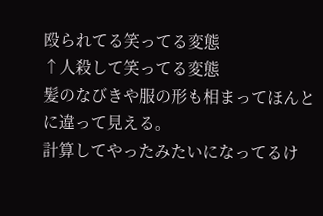殴られてる笑ってる変態
↑人殺して笑ってる変態
髪のなびきや服の形も相まってほんとに違って見える。
計算してやったみたいになってるけ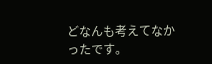どなんも考えてなかったです。